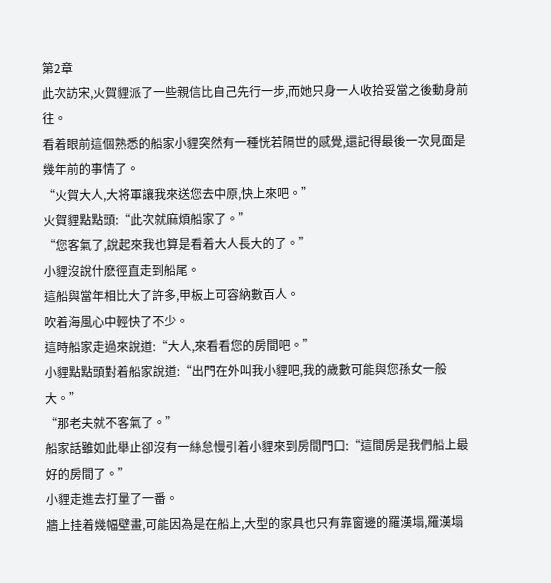第2章
此次訪宋,火賀貍派了一些親信比自己先行一步,而她只身一人收拾妥當之後動身前往。
看着眼前這個熟悉的船家小貍突然有一種恍若隔世的感覺,還記得最後一次見面是幾年前的事情了。
“火賀大人,大将軍讓我來送您去中原,快上來吧。”
火賀貍點點頭:“此次就麻煩船家了。”
“您客氣了,說起來我也算是看着大人長大的了。”
小貍沒說什麽徑直走到船尾。
這船與當年相比大了許多,甲板上可容納數百人。
吹着海風心中輕快了不少。
這時船家走過來說道:“大人,來看看您的房間吧。”
小貍點點頭對着船家說道:“出門在外叫我小貍吧,我的歲數可能與您孫女一般大。”
“那老夫就不客氣了。”
船家話雖如此舉止卻沒有一絲怠慢引着小貍來到房間門口:“這間房是我們船上最好的房間了。”
小貍走進去打量了一番。
牆上挂着幾幅壁畫,可能因為是在船上,大型的家具也只有靠窗邊的羅漢塌,羅漢塌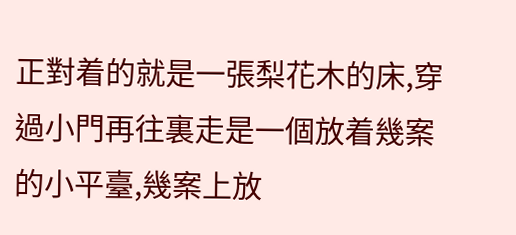正對着的就是一張梨花木的床,穿過小門再往裏走是一個放着幾案的小平臺,幾案上放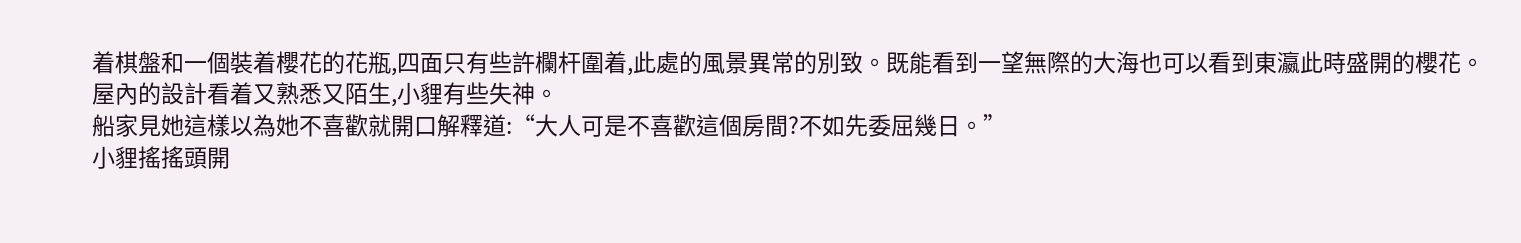着棋盤和一個裝着櫻花的花瓶,四面只有些許欄杆圍着,此處的風景異常的別致。既能看到一望無際的大海也可以看到東瀛此時盛開的櫻花。
屋內的設計看着又熟悉又陌生,小貍有些失神。
船家見她這樣以為她不喜歡就開口解釋道:“大人可是不喜歡這個房間?不如先委屈幾日。”
小貍搖搖頭開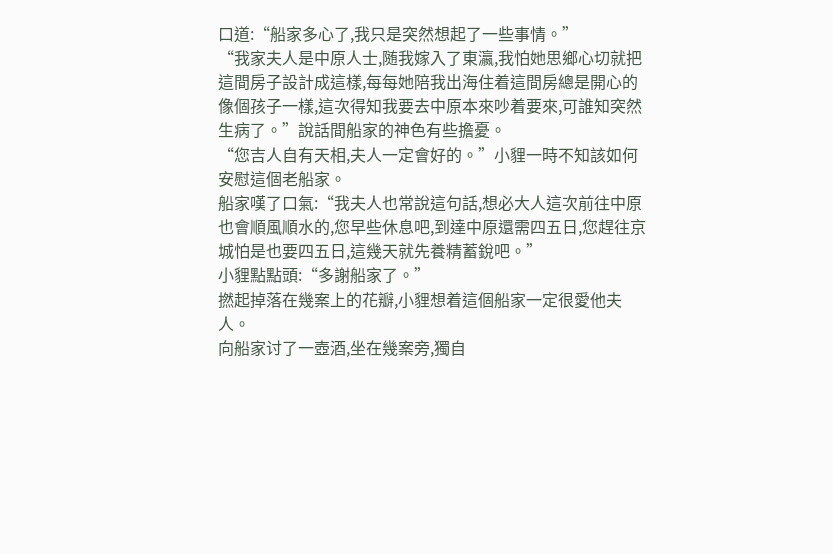口道:“船家多心了,我只是突然想起了一些事情。”
“我家夫人是中原人士,随我嫁入了東瀛,我怕她思鄉心切就把這間房子設計成這樣,每每她陪我出海住着這間房總是開心的像個孩子一樣,這次得知我要去中原本來吵着要來,可誰知突然生病了。”說話間船家的神色有些擔憂。
“您吉人自有天相,夫人一定會好的。”小貍一時不知該如何安慰這個老船家。
船家嘆了口氣:“我夫人也常說這句話,想必大人這次前往中原也會順風順水的,您早些休息吧,到達中原還需四五日,您趕往京城怕是也要四五日,這幾天就先養精蓄銳吧。”
小貍點點頭:“多謝船家了。”
撚起掉落在幾案上的花瓣,小貍想着這個船家一定很愛他夫人。
向船家讨了一壺酒,坐在幾案旁,獨自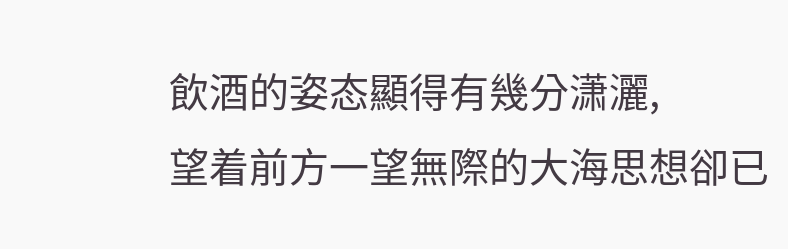飲酒的姿态顯得有幾分潇灑,
望着前方一望無際的大海思想卻已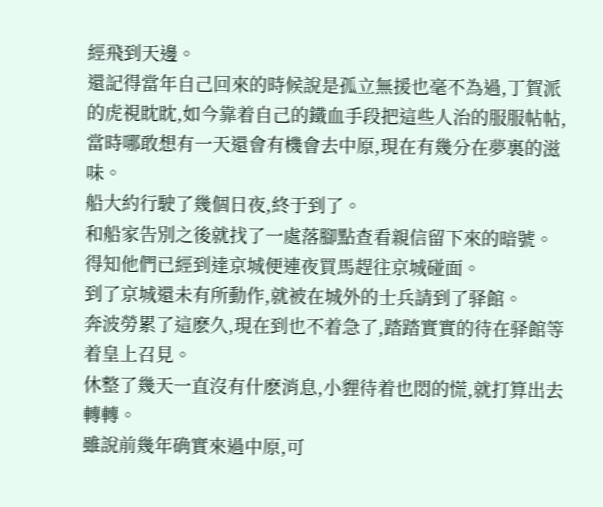經飛到天邊。
還記得當年自己回來的時候說是孤立無援也毫不為過,丁賀派的虎視眈眈,如今靠着自己的鐵血手段把這些人治的服服帖帖,當時哪敢想有一天還會有機會去中原,現在有幾分在夢裏的滋味。
船大約行駛了幾個日夜,終于到了。
和船家告別之後就找了一處落腳點查看親信留下來的暗號。
得知他們已經到達京城便連夜買馬趕往京城碰面。
到了京城還未有所動作,就被在城外的士兵請到了驿館。
奔波勞累了這麽久,現在到也不着急了,踏踏實實的待在驿館等着皇上召見。
休整了幾天一直沒有什麽消息,小貍待着也悶的慌,就打算出去轉轉。
雖說前幾年确實來過中原,可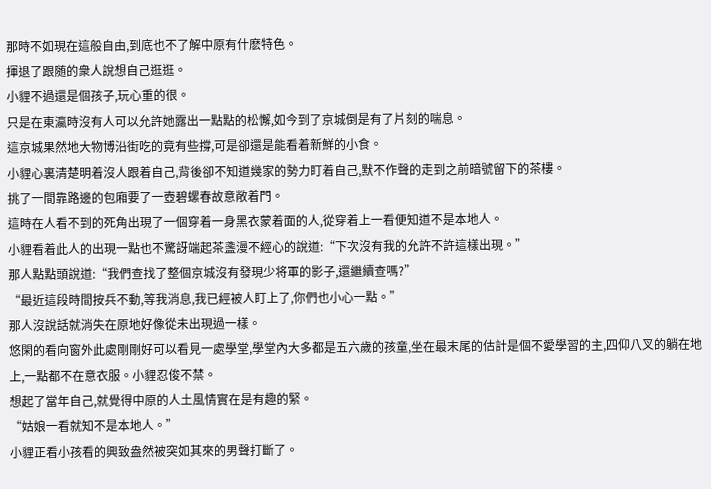那時不如現在這般自由,到底也不了解中原有什麽特色。
揮退了跟随的衆人說想自己逛逛。
小貍不過還是個孩子,玩心重的很。
只是在東瀛時沒有人可以允許她露出一點點的松懈,如今到了京城倒是有了片刻的喘息。
這京城果然地大物博沿街吃的竟有些撐,可是卻還是能看着新鮮的小食。
小貍心裏清楚明着沒人跟着自己,背後卻不知道幾家的勢力盯着自己,默不作聲的走到之前暗號留下的茶樓。
挑了一間靠路邊的包廂要了一壺碧螺春故意敞着門。
這時在人看不到的死角出現了一個穿着一身黑衣蒙着面的人,從穿着上一看便知道不是本地人。
小貍看着此人的出現一點也不驚訝端起茶盞漫不經心的說道:“下次沒有我的允許不許這樣出現。”
那人點點頭說道:“我們查找了整個京城沒有發現少将軍的影子,還繼續查嗎?”
“最近這段時間按兵不動,等我消息,我已經被人盯上了,你們也小心一點。”
那人沒說話就消失在原地好像從未出現過一樣。
悠閑的看向窗外此處剛剛好可以看見一處學堂,學堂內大多都是五六歲的孩童,坐在最末尾的估計是個不愛學習的主,四仰八叉的躺在地上,一點都不在意衣服。小貍忍俊不禁。
想起了當年自己,就覺得中原的人土風情實在是有趣的緊。
“姑娘一看就知不是本地人。”
小貍正看小孩看的興致盎然被突如其來的男聲打斷了。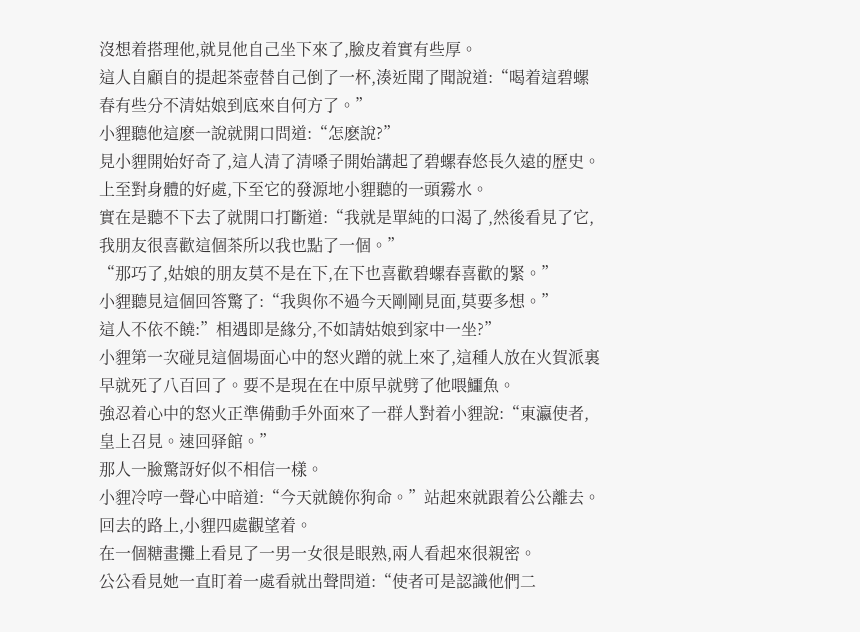沒想着搭理他,就見他自己坐下來了,臉皮着實有些厚。
這人自顧自的提起茶壺替自己倒了一杯,湊近聞了聞說道:“喝着這碧螺春有些分不清姑娘到底來自何方了。”
小貍聽他這麽一說就開口問道:“怎麽說?”
見小貍開始好奇了,這人清了清嗓子開始講起了碧螺春悠長久遠的歷史。
上至對身體的好處,下至它的發源地小貍聽的一頭霧水。
實在是聽不下去了就開口打斷道:“我就是單純的口渴了,然後看見了它,我朋友很喜歡這個茶所以我也點了一個。”
“那巧了,姑娘的朋友莫不是在下,在下也喜歡碧螺春喜歡的緊。”
小貍聽見這個回答驚了:“我與你不過今天剛剛見面,莫要多想。”
這人不依不饒:”相遇即是緣分,不如請姑娘到家中一坐?”
小貍第一次碰見這個場面心中的怒火蹭的就上來了,這種人放在火賀派裏早就死了八百回了。要不是現在在中原早就劈了他喂鱷魚。
強忍着心中的怒火正準備動手外面來了一群人對着小貍說:“東瀛使者,皇上召見。速回驿館。”
那人一臉驚訝好似不相信一樣。
小貍冷哼一聲心中暗道:“今天就饒你狗命。”站起來就跟着公公離去。
回去的路上,小貍四處觀望着。
在一個糖畫攤上看見了一男一女很是眼熟,兩人看起來很親密。
公公看見她一直盯着一處看就出聲問道:“使者可是認識他們二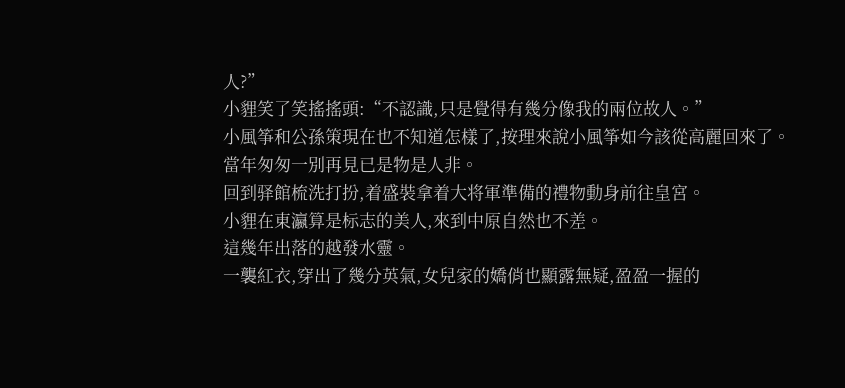人?”
小貍笑了笑搖搖頭:“不認識,只是覺得有幾分像我的兩位故人。”
小風筝和公孫策現在也不知道怎樣了,按理來說小風筝如今該從高麗回來了。
當年匆匆一別再見已是物是人非。
回到驿館梳洗打扮,着盛裝拿着大将軍準備的禮物動身前往皇宮。
小貍在東瀛算是标志的美人,來到中原自然也不差。
這幾年出落的越發水靈。
一襲紅衣,穿出了幾分英氣,女兒家的嬌俏也顯露無疑,盈盈一握的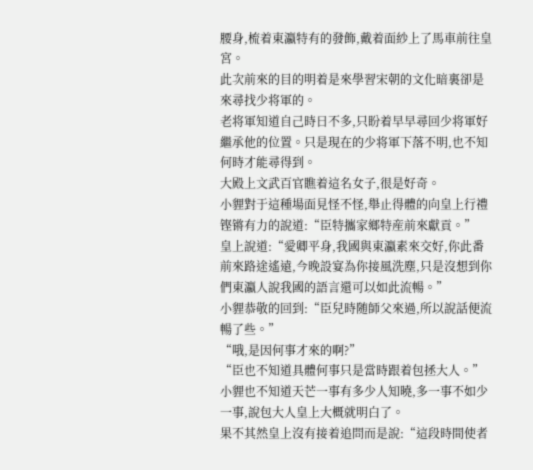腰身,梳着東瀛特有的發飾,戴着面紗上了馬車前往皇宮。
此次前來的目的明着是來學習宋朝的文化暗裏卻是來尋找少将軍的。
老将軍知道自己時日不多,只盼着早早尋回少将軍好繼承他的位置。只是現在的少将軍下落不明,也不知何時才能尋得到。
大殿上文武百官瞧着這名女子,很是好奇。
小貍對于這種場面見怪不怪,舉止得體的向皇上行禮铿锵有力的說道:“臣特攜家鄉特産前來獻貢。”
皇上說道:“愛卿平身,我國與東瀛素來交好,你此番前來路途遙遠,今晚設宴為你接風洗塵,只是沒想到你們東瀛人說我國的語言還可以如此流暢。”
小貍恭敬的回到:“臣兒時随師父來過,所以說話便流暢了些。”
“哦,是因何事才來的啊?”
“臣也不知道具體何事只是當時跟着包拯大人。”小貍也不知道天芒一事有多少人知曉,多一事不如少一事,說包大人皇上大概就明白了。
果不其然皇上沒有接着追問而是說:“這段時間使者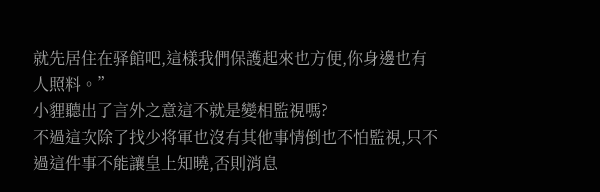就先居住在驿館吧,這樣我們保護起來也方便,你身邊也有人照料。”
小貍聽出了言外之意這不就是變相監視嗎?
不過這次除了找少将軍也沒有其他事情倒也不怕監視,只不過這件事不能讓皇上知曉,否則消息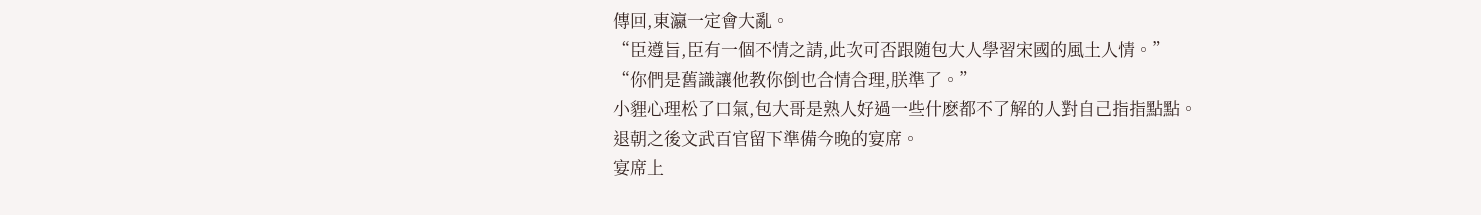傳回,東瀛一定會大亂。
“臣遵旨,臣有一個不情之請,此次可否跟随包大人學習宋國的風土人情。”
“你們是舊識讓他教你倒也合情合理,朕準了。”
小貍心理松了口氣,包大哥是熟人好過一些什麽都不了解的人對自己指指點點。
退朝之後文武百官留下準備今晚的宴席。
宴席上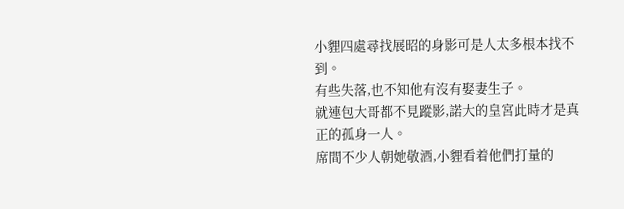小貍四處尋找展昭的身影可是人太多根本找不到。
有些失落,也不知他有沒有娶妻生子。
就連包大哥都不見蹤影,諾大的皇宮此時才是真正的孤身一人。
席間不少人朝她敬酒,小貍看着他們打量的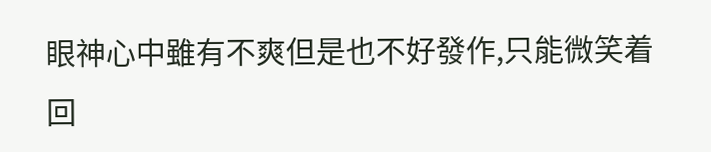眼神心中雖有不爽但是也不好發作,只能微笑着回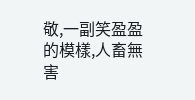敬,一副笑盈盈的模樣,人畜無害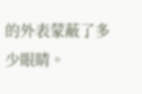的外表蒙蔽了多少眼睛。